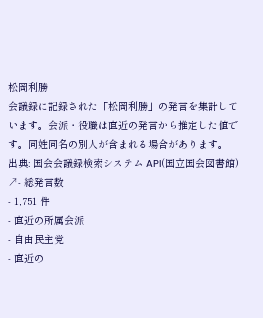松岡利勝
会議録に記録された「松岡利勝」の発言を集計しています。会派・役職は直近の発言から推定した値です。同姓同名の別人が含まれる場合があります。
出典: 国会会議録検索システム API(国立国会図書館) ↗- 総発言数
- 1,751 件
- 直近の所属会派
- 自由民主党
- 直近の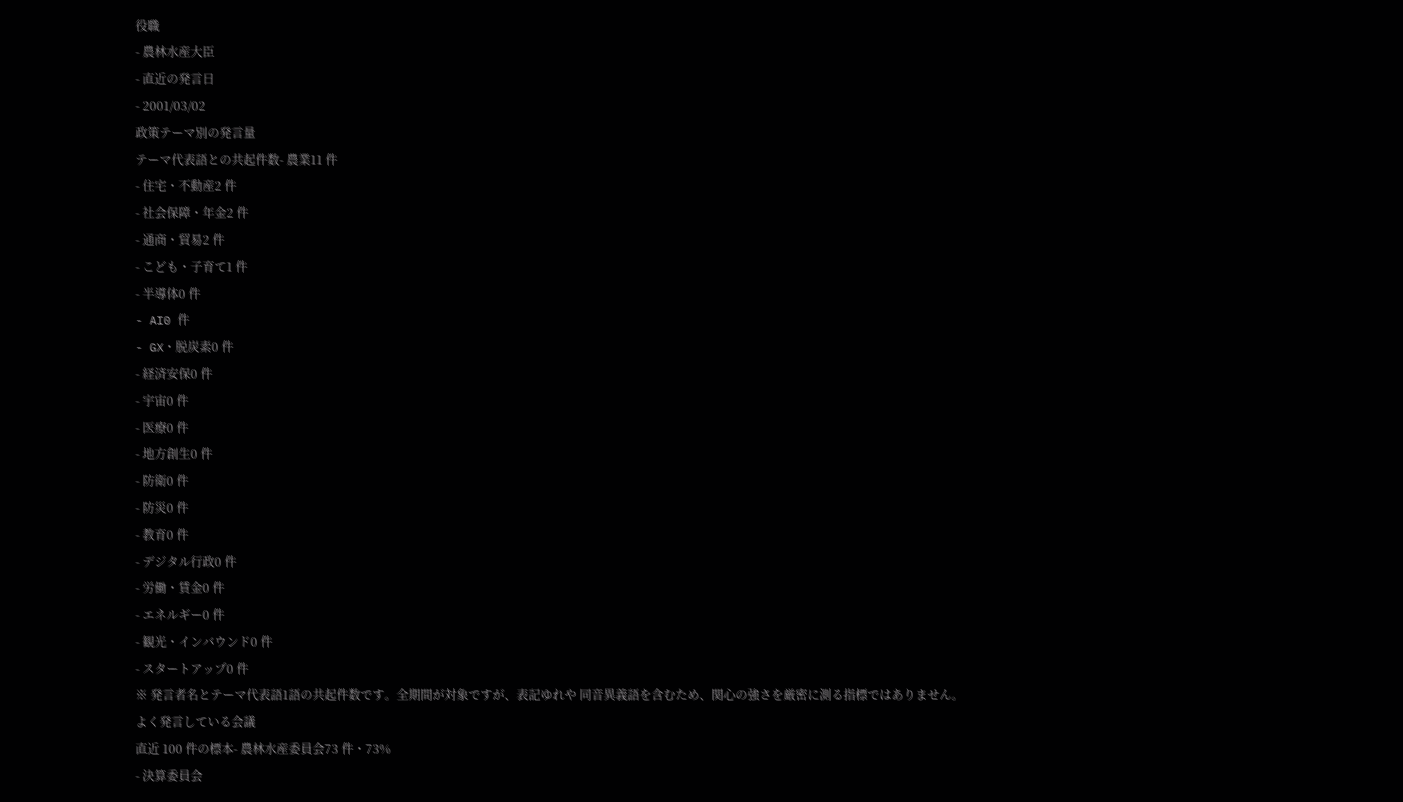役職
- 農林水産大臣
- 直近の発言日
- 2001/03/02
政策テーマ別の発言量
テーマ代表語との共起件数- 農業11 件
- 住宅・不動産2 件
- 社会保障・年金2 件
- 通商・貿易2 件
- こども・子育て1 件
- 半導体0 件
- AI0 件
- GX・脱炭素0 件
- 経済安保0 件
- 宇宙0 件
- 医療0 件
- 地方創生0 件
- 防衛0 件
- 防災0 件
- 教育0 件
- デジタル行政0 件
- 労働・賃金0 件
- エネルギー0 件
- 観光・インバウンド0 件
- スタートアップ0 件
※ 発言者名とテーマ代表語1語の共起件数です。全期間が対象ですが、表記ゆれや 同音異義語を含むため、関心の強さを厳密に測る指標ではありません。
よく発言している会議
直近 100 件の標本- 農林水産委員会73 件・73%
- 決算委員会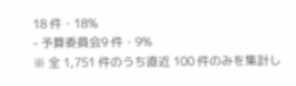18 件・18%
- 予算委員会9 件・9%
※ 全 1,751 件のうち直近 100 件のみを集計し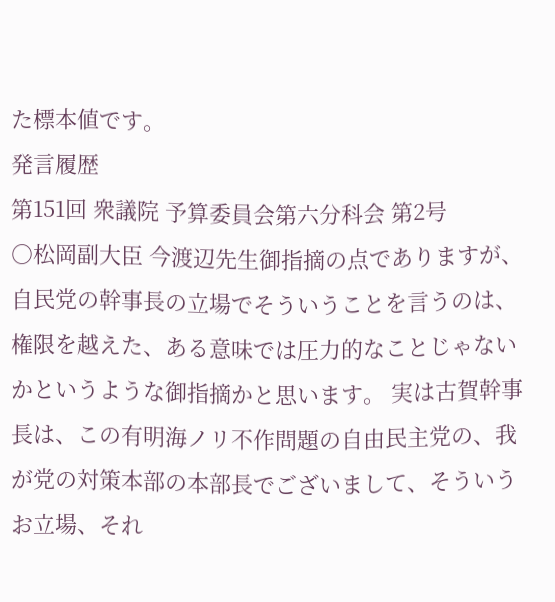た標本値です。
発言履歴
第151回 衆議院 予算委員会第六分科会 第2号
○松岡副大臣 今渡辺先生御指摘の点でありますが、自民党の幹事長の立場でそういうことを言うのは、権限を越えた、ある意味では圧力的なことじゃないかというような御指摘かと思います。 実は古賀幹事長は、この有明海ノリ不作問題の自由民主党の、我が党の対策本部の本部長でございまして、そういうお立場、それ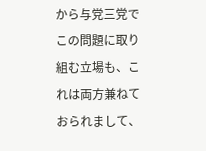から与党三党でこの問題に取り組む立場も、これは両方兼ねておられまして、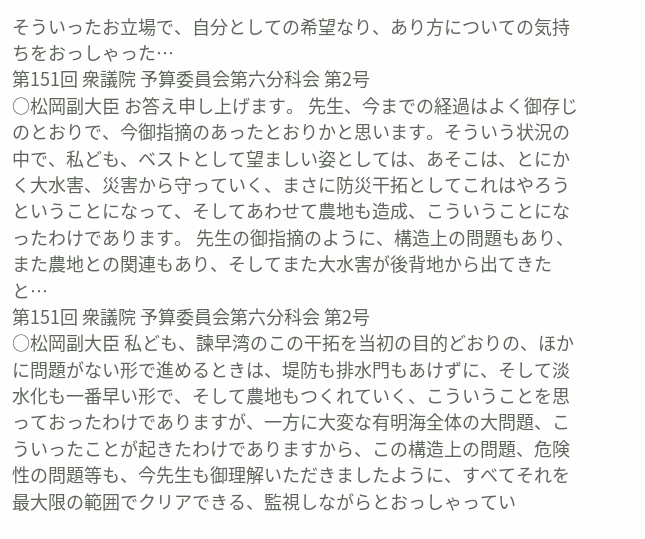そういったお立場で、自分としての希望なり、あり方についての気持ちをおっしゃった…
第151回 衆議院 予算委員会第六分科会 第2号
○松岡副大臣 お答え申し上げます。 先生、今までの経過はよく御存じのとおりで、今御指摘のあったとおりかと思います。そういう状況の中で、私ども、ベストとして望ましい姿としては、あそこは、とにかく大水害、災害から守っていく、まさに防災干拓としてこれはやろうということになって、そしてあわせて農地も造成、こういうことになったわけであります。 先生の御指摘のように、構造上の問題もあり、また農地との関連もあり、そしてまた大水害が後背地から出てきたと…
第151回 衆議院 予算委員会第六分科会 第2号
○松岡副大臣 私ども、諫早湾のこの干拓を当初の目的どおりの、ほかに問題がない形で進めるときは、堤防も排水門もあけずに、そして淡水化も一番早い形で、そして農地もつくれていく、こういうことを思っておったわけでありますが、一方に大変な有明海全体の大問題、こういったことが起きたわけでありますから、この構造上の問題、危険性の問題等も、今先生も御理解いただきましたように、すべてそれを最大限の範囲でクリアできる、監視しながらとおっしゃってい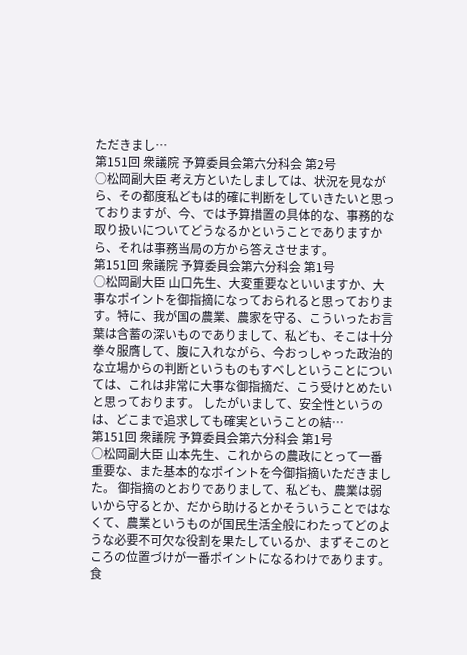ただきまし…
第151回 衆議院 予算委員会第六分科会 第2号
○松岡副大臣 考え方といたしましては、状況を見ながら、その都度私どもは的確に判断をしていきたいと思っておりますが、今、では予算措置の具体的な、事務的な取り扱いについてどうなるかということでありますから、それは事務当局の方から答えさせます。
第151回 衆議院 予算委員会第六分科会 第1号
○松岡副大臣 山口先生、大変重要なといいますか、大事なポイントを御指摘になっておられると思っております。特に、我が国の農業、農家を守る、こういったお言葉は含蓄の深いものでありまして、私ども、そこは十分拳々服膺して、腹に入れながら、今おっしゃった政治的な立場からの判断というものもすべしということについては、これは非常に大事な御指摘だ、こう受けとめたいと思っております。 したがいまして、安全性というのは、どこまで追求しても確実ということの結…
第151回 衆議院 予算委員会第六分科会 第1号
○松岡副大臣 山本先生、これからの農政にとって一番重要な、また基本的なポイントを今御指摘いただきました。 御指摘のとおりでありまして、私ども、農業は弱いから守るとか、だから助けるとかそういうことではなくて、農業というものが国民生活全般にわたってどのような必要不可欠な役割を果たしているか、まずそこのところの位置づけが一番ポイントになるわけであります。食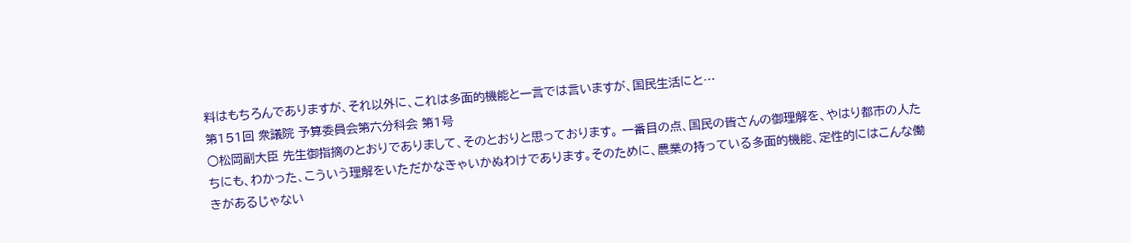料はもちろんでありますが、それ以外に、これは多面的機能と一言では言いますが、国民生活にと…
第151回 衆議院 予算委員会第六分科会 第1号
○松岡副大臣 先生御指摘のとおりでありまして、そのとおりと思っております。 一番目の点、国民の皆さんの御理解を、やはり都市の人たちにも、わかった、こういう理解をいただかなきゃいかぬわけであります。そのために、農業の持っている多面的機能、定性的にはこんな働きがあるじゃない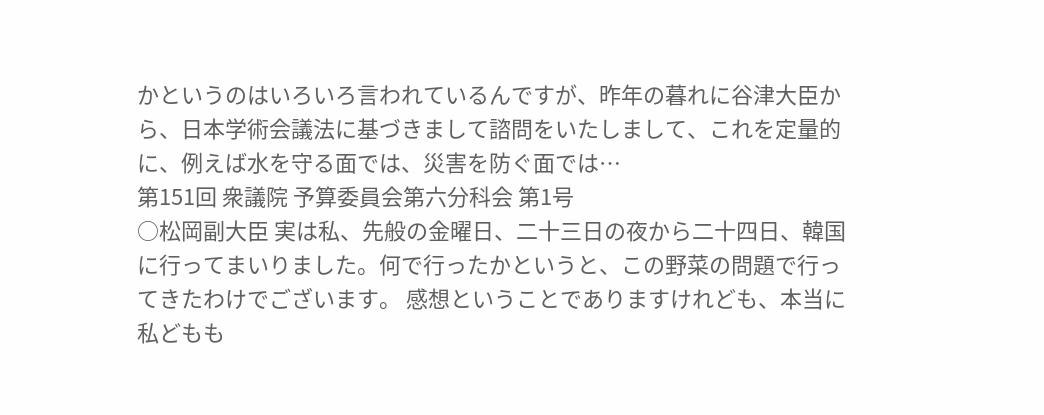かというのはいろいろ言われているんですが、昨年の暮れに谷津大臣から、日本学術会議法に基づきまして諮問をいたしまして、これを定量的に、例えば水を守る面では、災害を防ぐ面では…
第151回 衆議院 予算委員会第六分科会 第1号
○松岡副大臣 実は私、先般の金曜日、二十三日の夜から二十四日、韓国に行ってまいりました。何で行ったかというと、この野菜の問題で行ってきたわけでございます。 感想ということでありますけれども、本当に私どもも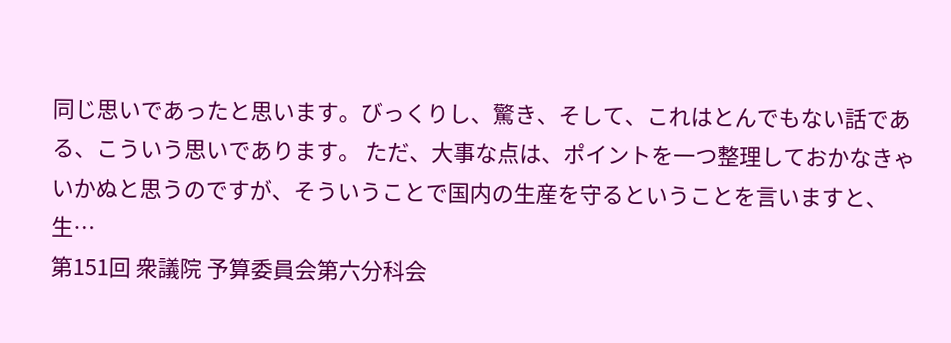同じ思いであったと思います。びっくりし、驚き、そして、これはとんでもない話である、こういう思いであります。 ただ、大事な点は、ポイントを一つ整理しておかなきゃいかぬと思うのですが、そういうことで国内の生産を守るということを言いますと、生…
第151回 衆議院 予算委員会第六分科会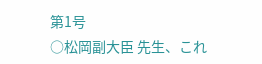第1号
○松岡副大臣 先生、これ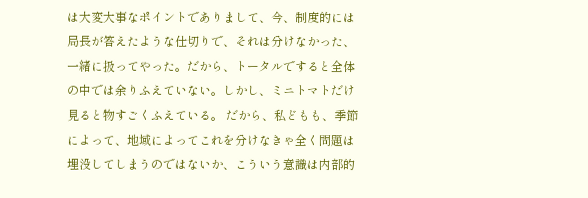は大変大事なポイントでありまして、今、制度的には局長が答えたような仕切りで、それは分けなかった、一緒に扱ってやった。だから、トータルですると全体の中では余りふえていない。しかし、ミニトマトだけ見ると物すごくふえている。 だから、私どもも、季節によって、地域によってこれを分けなきゃ全く問題は埋没してしまうのではないか、こういう意識は内部的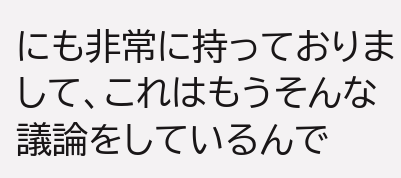にも非常に持っておりまして、これはもうそんな議論をしているんで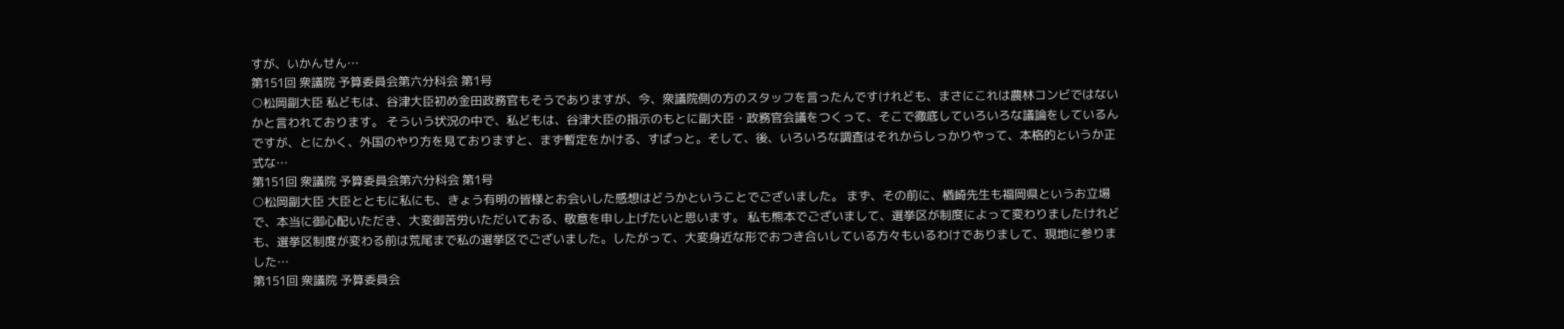すが、いかんせん…
第151回 衆議院 予算委員会第六分科会 第1号
○松岡副大臣 私どもは、谷津大臣初め金田政務官もそうでありますが、今、衆議院側の方のスタッフを言ったんですけれども、まさにこれは農林コンビではないかと言われております。 そういう状況の中で、私どもは、谷津大臣の指示のもとに副大臣・政務官会議をつくって、そこで徹底していろいろな議論をしているんですが、とにかく、外国のやり方を見ておりますと、まず暫定をかける、すぱっと。そして、後、いろいろな調査はそれからしっかりやって、本格的というか正式な…
第151回 衆議院 予算委員会第六分科会 第1号
○松岡副大臣 大臣とともに私にも、きょう有明の皆様とお会いした感想はどうかということでございました。 まず、その前に、楢崎先生も福岡県というお立場で、本当に御心配いただき、大変御苦労いただいておる、敬意を申し上げたいと思います。 私も熊本でございまして、選挙区が制度によって変わりましたけれども、選挙区制度が変わる前は荒尾まで私の選挙区でございました。したがって、大変身近な形でおつき合いしている方々もいるわけでありまして、現地に参りました…
第151回 衆議院 予算委員会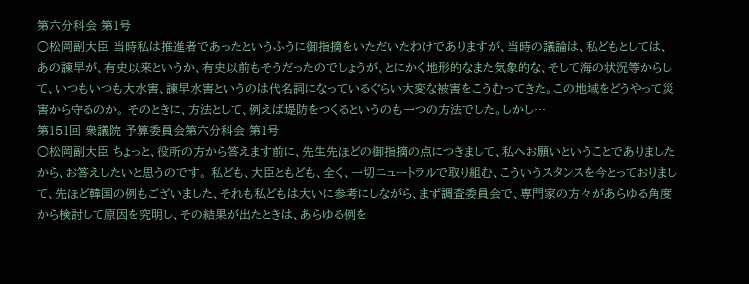第六分科会 第1号
○松岡副大臣 当時私は推進者であったというふうに御指摘をいただいたわけでありますが、当時の議論は、私どもとしては、あの諫早が、有史以来というか、有史以前もそうだったのでしょうが、とにかく地形的なまた気象的な、そして海の状況等からして、いつもいつも大水害、諫早水害というのは代名詞になっているぐらい大変な被害をこうむってきた。この地域をどうやって災害から守るのか。 そのときに、方法として、例えば堤防をつくるというのも一つの方法でした。しかし…
第151回 衆議院 予算委員会第六分科会 第1号
○松岡副大臣 ちょっと、役所の方から答えます前に、先生先ほどの御指摘の点につきまして、私へお願いということでありましたから、お答えしたいと思うのです。 私ども、大臣ともども、全く、一切ニュートラルで取り組む、こういうスタンスを今とっておりまして、先ほど韓国の例もございました、それも私どもは大いに参考にしながら、まず調査委員会で、専門家の方々があらゆる角度から検討して原因を究明し、その結果が出たときは、あらゆる例を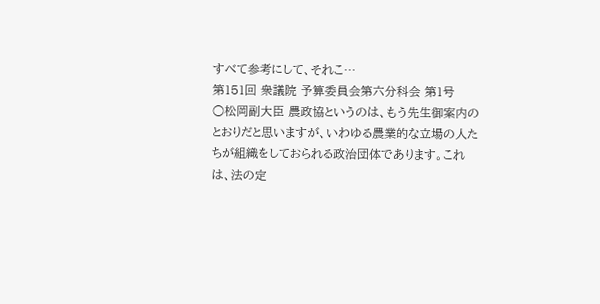すべて参考にして、それこ…
第151回 衆議院 予算委員会第六分科会 第1号
○松岡副大臣 農政協というのは、もう先生御案内のとおりだと思いますが、いわゆる農業的な立場の人たちが組織をしておられる政治団体であります。これは、法の定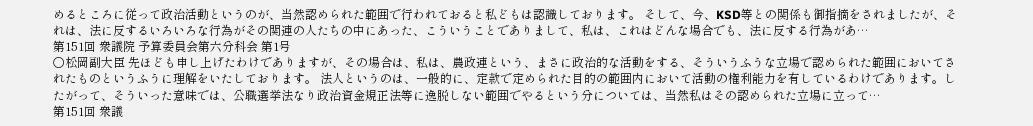めるところに従って政治活動というのが、当然認められた範囲で行われておると私どもは認識しております。 そして、今、KSD等との関係も御指摘をされましたが、それは、法に反するいろいろな行為がその関連の人たちの中にあった、こういうことでありまして、私は、これはどんな場合でも、法に反する行為があ…
第151回 衆議院 予算委員会第六分科会 第1号
○松岡副大臣 先ほども申し上げたわけでありますが、その場合は、私は、農政連という、まさに政治的な活動をする、そういうふうな立場で認められた範囲においてされたものというふうに理解をいたしております。 法人というのは、一般的に、定款で定められた目的の範囲内において活動の権利能力を有しているわけであります。したがって、そういった意味では、公職選挙法なり政治資金規正法等に逸脱しない範囲でやるという分については、当然私はその認められた立場に立って…
第151回 衆議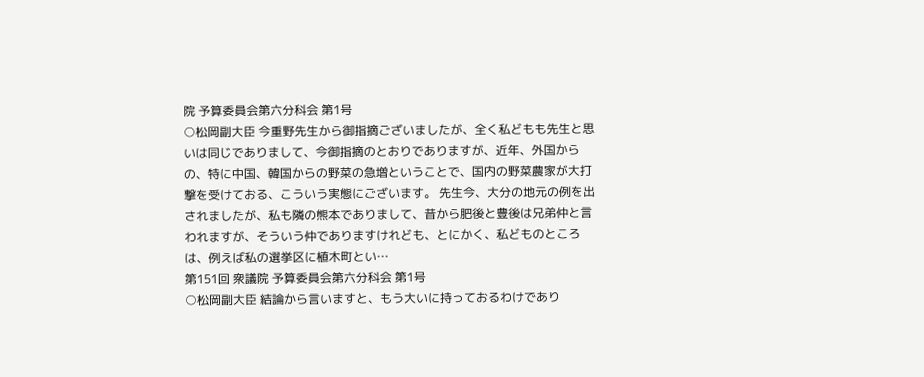院 予算委員会第六分科会 第1号
○松岡副大臣 今重野先生から御指摘ございましたが、全く私どもも先生と思いは同じでありまして、今御指摘のとおりでありますが、近年、外国からの、特に中国、韓国からの野菜の急増ということで、国内の野菜農家が大打撃を受けておる、こういう実態にございます。 先生今、大分の地元の例を出されましたが、私も隣の熊本でありまして、昔から肥後と豊後は兄弟仲と言われますが、そういう仲でありますけれども、とにかく、私どものところは、例えば私の選挙区に植木町とい…
第151回 衆議院 予算委員会第六分科会 第1号
○松岡副大臣 結論から言いますと、もう大いに持っておるわけであり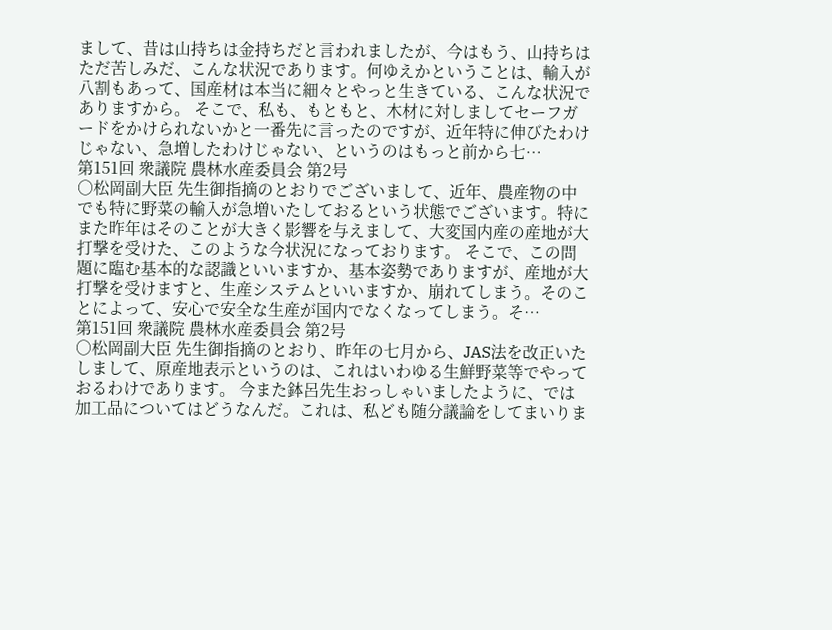まして、昔は山持ちは金持ちだと言われましたが、今はもう、山持ちはただ苦しみだ、こんな状況であります。何ゆえかということは、輸入が八割もあって、国産材は本当に細々とやっと生きている、こんな状況でありますから。 そこで、私も、もともと、木材に対しましてセーフガードをかけられないかと一番先に言ったのですが、近年特に伸びたわけじゃない、急増したわけじゃない、というのはもっと前から七…
第151回 衆議院 農林水産委員会 第2号
○松岡副大臣 先生御指摘のとおりでございまして、近年、農産物の中でも特に野菜の輸入が急増いたしておるという状態でございます。特にまた昨年はそのことが大きく影響を与えまして、大変国内産の産地が大打撃を受けた、このような今状況になっております。 そこで、この問題に臨む基本的な認識といいますか、基本姿勢でありますが、産地が大打撃を受けますと、生産システムといいますか、崩れてしまう。そのことによって、安心で安全な生産が国内でなくなってしまう。そ…
第151回 衆議院 農林水産委員会 第2号
○松岡副大臣 先生御指摘のとおり、昨年の七月から、JAS法を改正いたしまして、原産地表示というのは、これはいわゆる生鮮野菜等でやっておるわけであります。 今また鉢呂先生おっしゃいましたように、では加工品についてはどうなんだ。これは、私ども随分議論をしてまいりま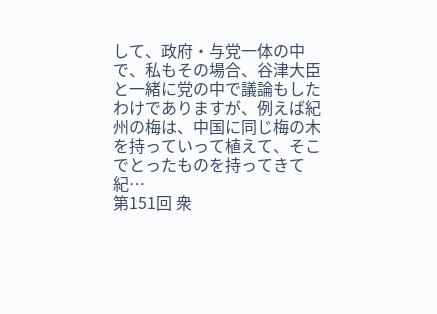して、政府・与党一体の中で、私もその場合、谷津大臣と一緒に党の中で議論もしたわけでありますが、例えば紀州の梅は、中国に同じ梅の木を持っていって植えて、そこでとったものを持ってきて紀…
第151回 衆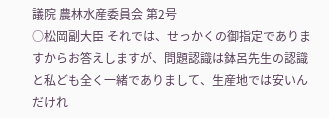議院 農林水産委員会 第2号
○松岡副大臣 それでは、せっかくの御指定でありますからお答えしますが、問題認識は鉢呂先生の認識と私ども全く一緒でありまして、生産地では安いんだけれ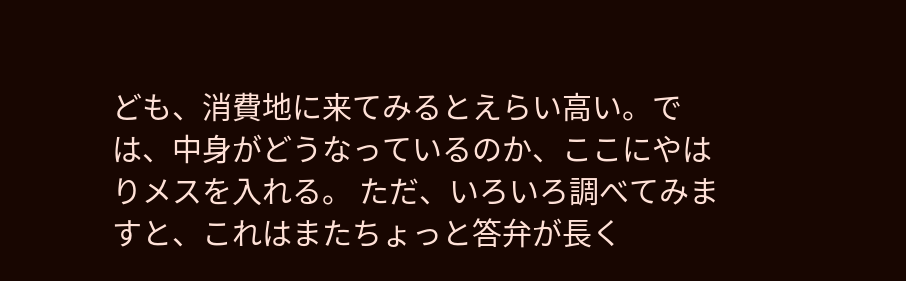ども、消費地に来てみるとえらい高い。では、中身がどうなっているのか、ここにやはりメスを入れる。 ただ、いろいろ調べてみますと、これはまたちょっと答弁が長く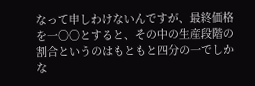なって申しわけないんですが、最終価格を一〇〇とすると、その中の生産段階の割合というのはもともと四分の一でしかな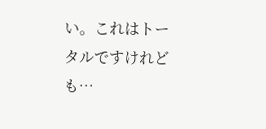い。これはトータルですけれども…